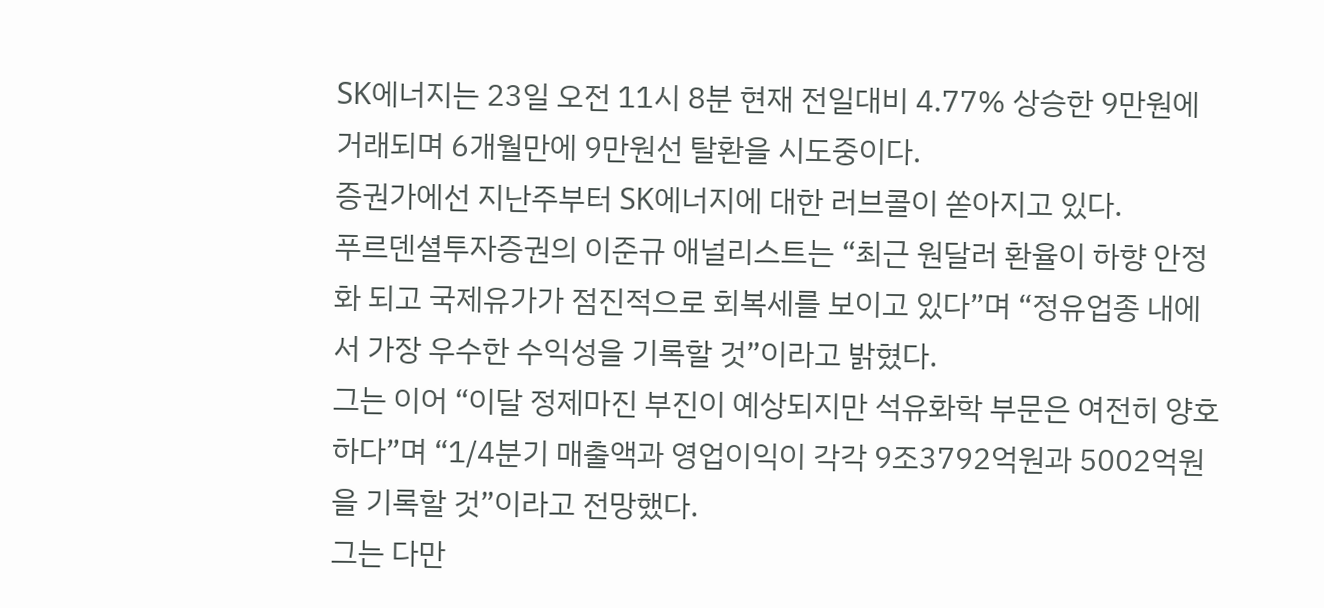SK에너지는 23일 오전 11시 8분 현재 전일대비 4.77% 상승한 9만원에 거래되며 6개월만에 9만원선 탈환을 시도중이다.
증권가에선 지난주부터 SK에너지에 대한 러브콜이 쏟아지고 있다.
푸르덴셜투자증권의 이준규 애널리스트는 “최근 원달러 환율이 하향 안정화 되고 국제유가가 점진적으로 회복세를 보이고 있다”며 “정유업종 내에서 가장 우수한 수익성을 기록할 것”이라고 밝혔다.
그는 이어 “이달 정제마진 부진이 예상되지만 석유화학 부문은 여전히 양호하다”며 “1/4분기 매출액과 영업이익이 각각 9조3792억원과 5002억원을 기록할 것”이라고 전망했다.
그는 다만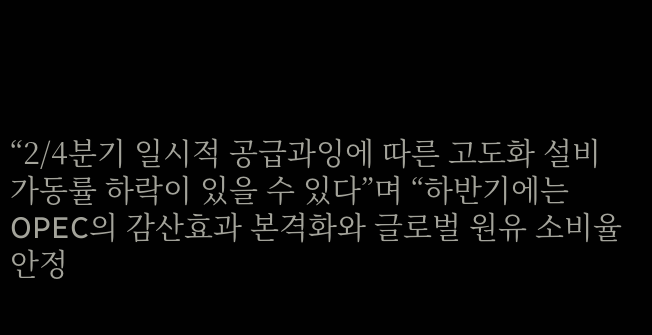“2/4분기 일시적 공급과잉에 따른 고도화 설비 가동률 하락이 있을 수 있다”며 “하반기에는 OPEC의 감산효과 본격화와 글로벌 원유 소비율 안정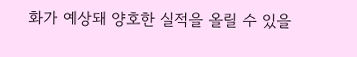화가 예상돼 양호한 실적을 올릴 수 있을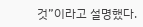것”이라고 설명했다.